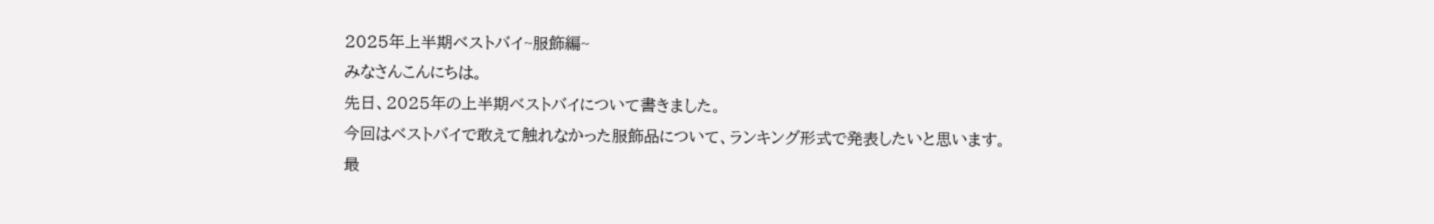2025年上半期ベストバイ~服飾編~
みなさんこんにちは。
先日、2025年の上半期ベストバイについて書きました。
今回はベストバイで敢えて触れなかった服飾品について、ランキング形式で発表したいと思います。
最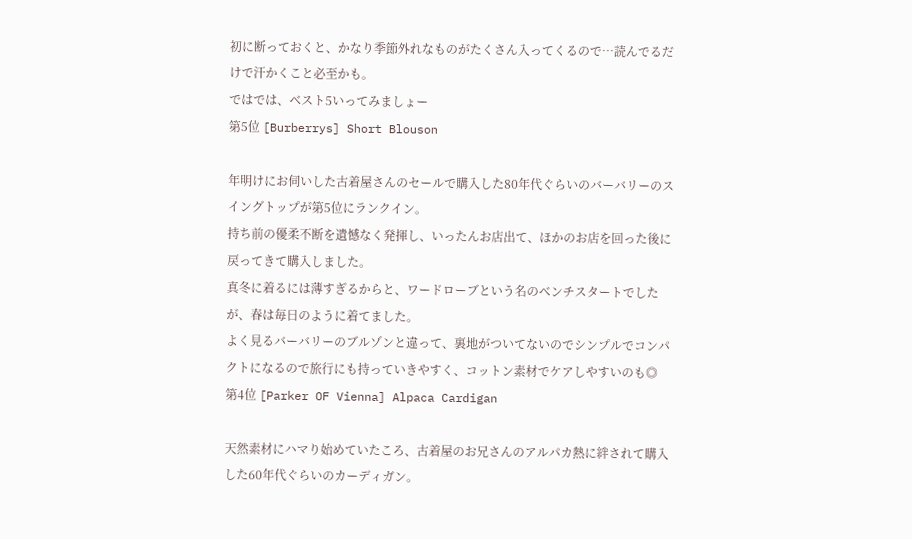初に断っておくと、かなり季節外れなものがたくさん入ってくるので…読んでるだけで汗かくこと必至かも。
ではでは、ベスト5いってみましょー
第5位 [Burberrys] Short Blouson

年明けにお伺いした古着屋さんのセールで購入した80年代ぐらいのバーバリーのスイングトップが第5位にランクイン。
持ち前の優柔不断を遺憾なく発揮し、いったんお店出て、ほかのお店を回った後に戻ってきて購入しました。
真冬に着るには薄すぎるからと、ワードローブという名のベンチスタートでしたが、春は毎日のように着てました。
よく見るバーバリーのブルゾンと違って、裏地がついてないのでシンプルでコンパクトになるので旅行にも持っていきやすく、コットン素材でケアしやすいのも◎
第4位 [Parker OF Vienna] Alpaca Cardigan

天然素材にハマり始めていたころ、古着屋のお兄さんのアルパカ熱に絆されて購入した60年代ぐらいのカーディガン。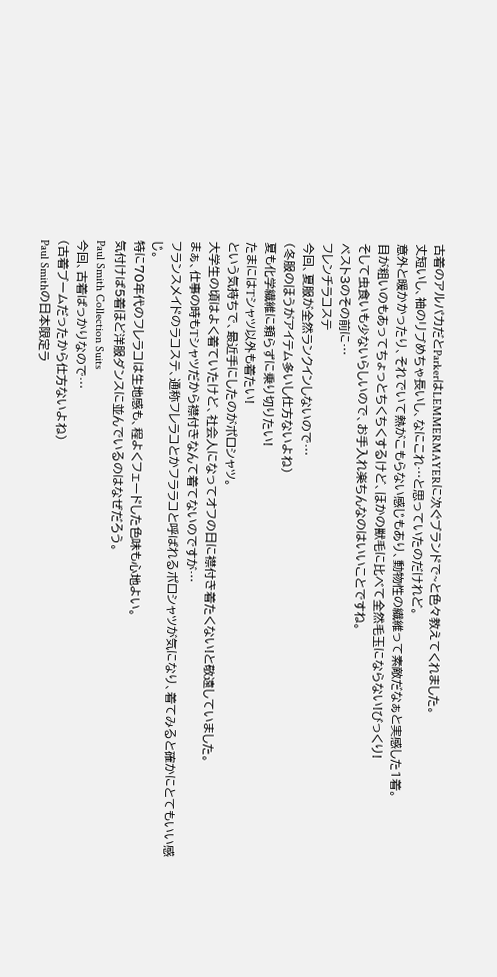古着のアルパカだとParkerはLEMMERMAYERに次ぐブランドで~と色々教えてくれました。
丈短いし、袖のリブめちゃ長いし、なにこれ…と思っていたのだけれど。
意外と暖かかったり、それでいて熱がこもらない感じもあり、動物性の繊維って素敵だなぁと実感した1着。
目が粗いのもあってちょっとちくちくするけど、ほかの獣毛に比べて全然毛玉にならない!びっくり!
そして虫食いも少ないらしいので、お手入れ楽ちんなのはいいことですね。
ベスト3のその前に…
フレンチラコステ
今回、夏服が全然ランクインしないので…
(冬服のほうがアイテム多いし仕方ないよね)
夏も化学繊維に頼らずに乗り切りたい!
たまにはTシャツ以外も着たい!
という気持ちで、最近手にしたのがポロシャツ。
大学生の頃はよく着ていたけど、社会人になってオフの日に襟付き着たくない!と敬遠していました。
まぁ、仕事の時もTシャツだから襟付きなんて着てないのですが…
フランスメイドのラコステ、通称フレラコとかフララコと呼ばれるポロシャツが気になり、着てみると確かにとてもいい感じ。
特に70年代のフレラコは生地感も、程よくフェードした色味も心地よい。
気付けば5着ほど洋服ダンスに並んでいるのはなぜだろう。
Paul Smith Collection Suits
今回、古着ばっかりなので…
(古着ブームだったから仕方ないよね)
Paul Smithの日本限定ラ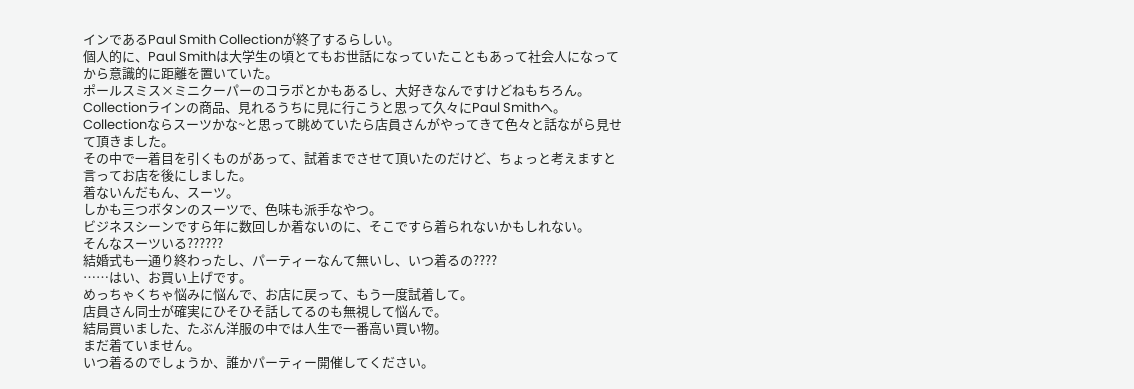インであるPaul Smith Collectionが終了するらしい。
個人的に、Paul Smithは大学生の頃とてもお世話になっていたこともあって社会人になってから意識的に距離を置いていた。
ポールスミス×ミニクーパーのコラボとかもあるし、大好きなんですけどねもちろん。
Collectionラインの商品、見れるうちに見に行こうと思って久々にPaul Smithへ。
Collectionならスーツかな~と思って眺めていたら店員さんがやってきて色々と話ながら見せて頂きました。
その中で一着目を引くものがあって、試着までさせて頂いたのだけど、ちょっと考えますと言ってお店を後にしました。
着ないんだもん、スーツ。
しかも三つボタンのスーツで、色味も派手なやつ。
ビジネスシーンですら年に数回しか着ないのに、そこですら着られないかもしれない。
そんなスーツいる??????
結婚式も一通り終わったし、パーティーなんて無いし、いつ着るの????
……はい、お買い上げです。
めっちゃくちゃ悩みに悩んで、お店に戻って、もう一度試着して。
店員さん同士が確実にひそひそ話してるのも無視して悩んで。
結局買いました、たぶん洋服の中では人生で一番高い買い物。
まだ着ていません。
いつ着るのでしょうか、誰かパーティー開催してください。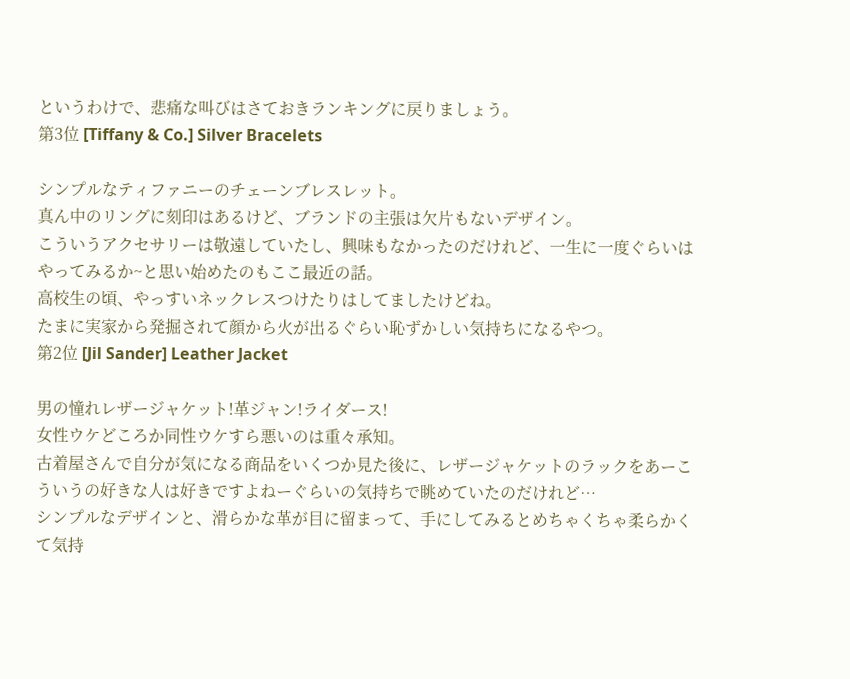というわけで、悲痛な叫びはさておきランキングに戻りましょう。
第3位 [Tiffany & Co.] Silver Bracelets

シンプルなティファニーのチェーンブレスレット。
真ん中のリングに刻印はあるけど、ブランドの主張は欠片もないデザイン。
こういうアクセサリーは敬遠していたし、興味もなかったのだけれど、一生に一度ぐらいはやってみるか~と思い始めたのもここ最近の話。
高校生の頃、やっすいネックレスつけたりはしてましたけどね。
たまに実家から発掘されて顔から火が出るぐらい恥ずかしい気持ちになるやつ。
第2位 [Jil Sander] Leather Jacket

男の憧れレザージャケット!革ジャン!ライダース!
女性ウケどころか同性ウケすら悪いのは重々承知。
古着屋さんで自分が気になる商品をいくつか見た後に、レザージャケットのラックをあーこういうの好きな人は好きですよねーぐらいの気持ちで眺めていたのだけれど…
シンプルなデザインと、滑らかな革が目に留まって、手にしてみるとめちゃくちゃ柔らかくて気持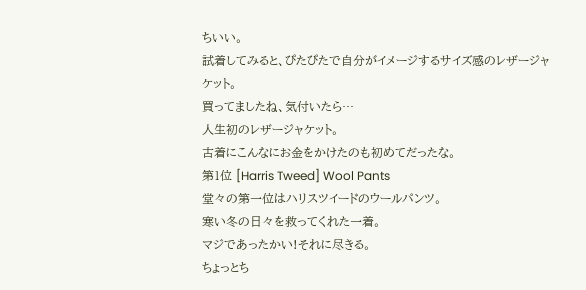ちいい。
試着してみると、ぴたぴたで自分がイメージするサイズ感のレザージャケット。
買ってましたね、気付いたら…
人生初のレザージャケット。
古着にこんなにお金をかけたのも初めてだったな。
第1位 [Harris Tweed] Wool Pants
堂々の第一位はハリスツイードのウールパンツ。
寒い冬の日々を救ってくれた一着。
マジであったかい!それに尽きる。
ちょっとち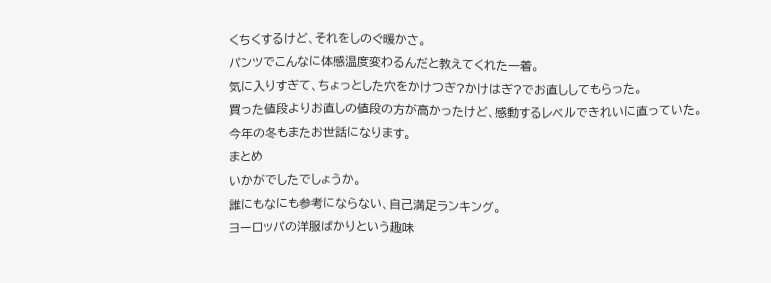くちくするけど、それをしのぐ暖かさ。
パンツでこんなに体感温度変わるんだと教えてくれた一着。
気に入りすぎて、ちょっとした穴をかけつぎ?かけはぎ?でお直ししてもらった。
買った値段よりお直しの値段の方が高かったけど、感動するレベルできれいに直っていた。
今年の冬もまたお世話になります。
まとめ
いかがでしたでしょうか。
誰にもなにも参考にならない、自己満足ランキング。
ヨーロッパの洋服ばかりという趣味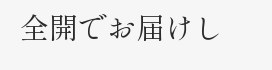全開でお届けし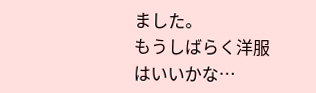ました。
もうしばらく洋服はいいかな…